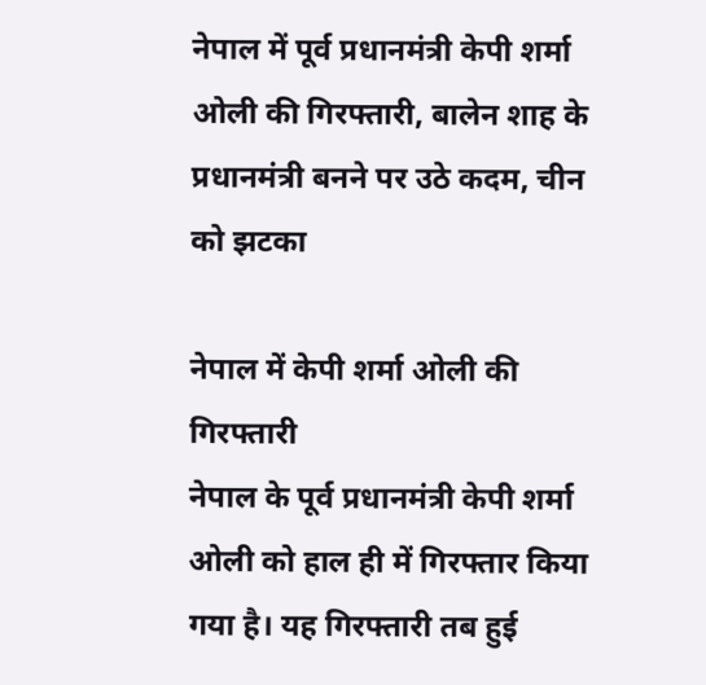नेपाल में पूर्व प्रधानमंत्री केपी शर्मा ओली की गिरफ्तारी, बालेन शाह के प्रधानमंत्री बनने पर उठे कदम, चीन को झटका

नेपाल में केपी शर्मा ओली की गिरफ्तारी
नेपाल के पूर्व प्रधानमंत्री केपी शर्मा ओली को हाल ही में गिरफ्तार किया गया है। यह गिरफ्तारी तब हुई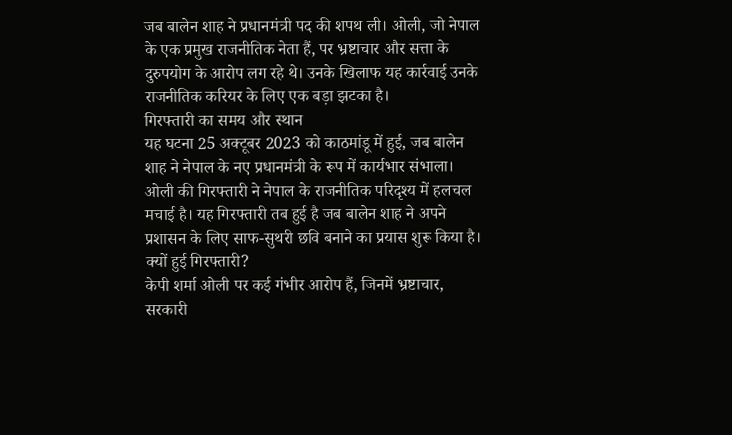जब बालेन शाह ने प्रधानमंत्री पद की शपथ ली। ओली, जो नेपाल के एक प्रमुख राजनीतिक नेता हैं, पर भ्रष्टाचार और सत्ता के दुरुपयोग के आरोप लग रहे थे। उनके खिलाफ यह कार्रवाई उनके राजनीतिक करियर के लिए एक बड़ा झटका है।
गिरफ्तारी का समय और स्थान
यह घटना 25 अक्टूबर 2023 को काठमांडू में हुई, जब बालेन शाह ने नेपाल के नए प्रधानमंत्री के रूप में कार्यभार संभाला। ओली की गिरफ्तारी ने नेपाल के राजनीतिक परिदृश्य में हलचल मचाई है। यह गिरफ्तारी तब हुई है जब बालेन शाह ने अपने प्रशासन के लिए साफ-सुथरी छवि बनाने का प्रयास शुरू किया है।
क्यों हुई गिरफ्तारी?
केपी शर्मा ओली पर कई गंभीर आरोप हैं, जिनमें भ्रष्टाचार, सरकारी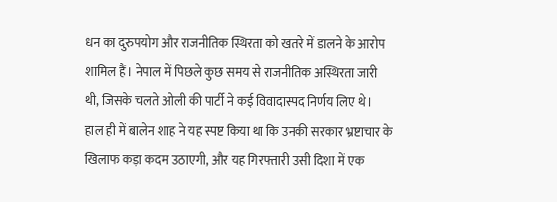धन का दुरुपयोग और राजनीतिक स्थिरता को खतरे में डालने के आरोप शामिल हैं। नेपाल में पिछले कुछ समय से राजनीतिक अस्थिरता जारी थी, जिसके चलते ओली की पार्टी ने कई विवादास्पद निर्णय लिए थे। हाल ही में बालेन शाह ने यह स्पष्ट किया था कि उनकी सरकार भ्रष्टाचार के खिलाफ कड़ा कदम उठाएगी, और यह गिरफ्तारी उसी दिशा में एक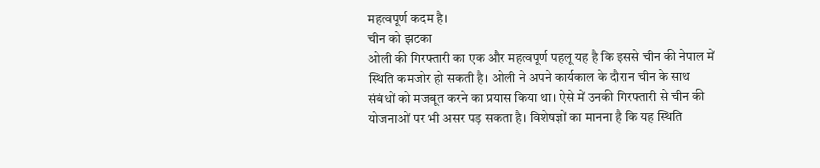महत्वपूर्ण कदम है।
चीन को झटका
ओली की गिरफ्तारी का एक और महत्वपूर्ण पहलू यह है कि इससे चीन की नेपाल में स्थिति कमजोर हो सकती है। ओली ने अपने कार्यकाल के दौरान चीन के साथ संबंधों को मजबूत करने का प्रयास किया था। ऐसे में उनकी गिरफ्तारी से चीन की योजनाओं पर भी असर पड़ सकता है। विशेषज्ञों का मानना है कि यह स्थिति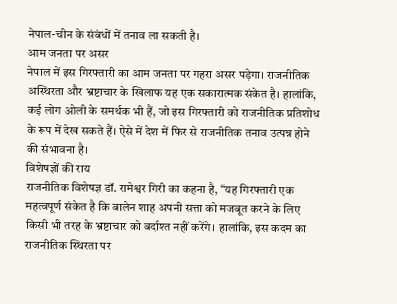नेपाल-चीन के संबंधों में तनाव ला सकती है।
आम जनता पर असर
नेपाल में इस गिरफ्तारी का आम जनता पर गहरा असर पड़ेगा। राजनीतिक अस्थिरता और भ्रष्टाचार के खिलाफ यह एक सकारात्मक संकेत है। हालांकि, कई लोग ओली के समर्थक भी हैं, जो इस गिरफ्तारी को राजनीतिक प्रतिशोध के रूप में देख सकते हैं। ऐसे में देश में फिर से राजनीतिक तनाव उत्पन्न होने की संभावना है।
विशेषज्ञों की राय
राजनीतिक विशेषज्ञ डॉ. रामेश्वर गिरी का कहना है, “यह गिरफ्तारी एक महत्वपूर्ण संकेत है कि बालेन शाह अपनी सत्ता को मजबूत करने के लिए किसी भी तरह के भ्रष्टाचार को बर्दाश्त नहीं करेंगे। हालांकि, इस कदम का राजनीतिक स्थिरता पर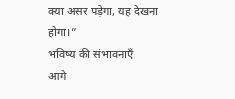क्या असर पड़ेगा, यह देखना होगा।”
भविष्य की संभावनाएँ
आगे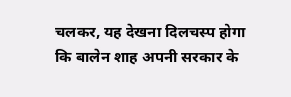चलकर, यह देखना दिलचस्प होगा कि बालेन शाह अपनी सरकार के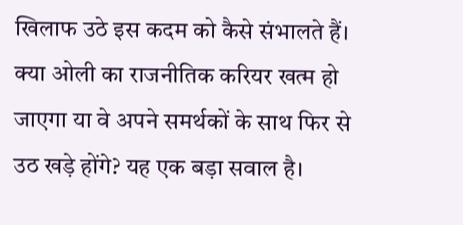खिलाफ उठे इस कदम को कैसे संभालते हैं। क्या ओली का राजनीतिक करियर खत्म हो जाएगा या वे अपने समर्थकों के साथ फिर से उठ खड़े होंगे? यह एक बड़ा सवाल है।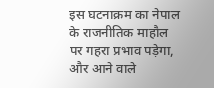इस घटनाक्रम का नेपाल के राजनीतिक माहौल पर गहरा प्रभाव पड़ेगा, और आने वाले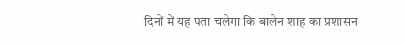दिनों में यह पता चलेगा कि बालेन शाह का प्रशासन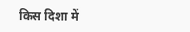किस दिशा में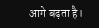आगे बढ़ता है।